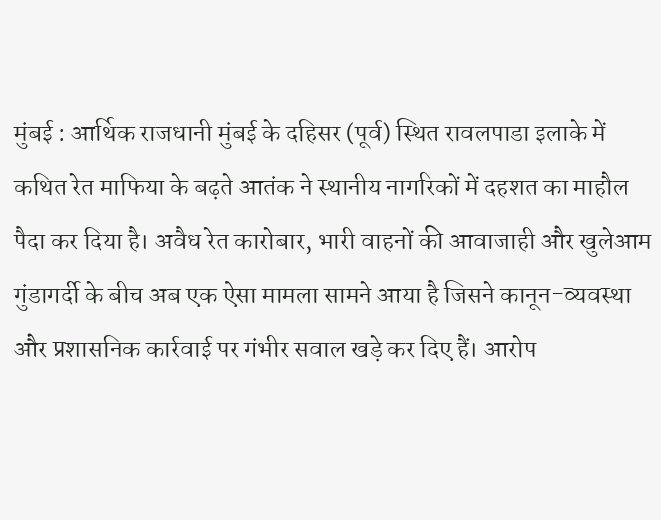मुंबई : आर्थिक राजधानी मुंबई के दहिसर (पूर्व) स्थित रावलपाडा इलाके में कथित रेत माफिया के बढ़ते आतंक ने स्थानीय नागरिकों में दहशत का माहौल पैदा कर दिया है। अवैध रेत कारोबार, भारी वाहनों की आवाजाही और खुलेआम गुंडागर्दी के बीच अब एक ऐसा मामला सामने आया है जिसने कानून-व्यवस्था और प्रशासनिक कार्रवाई पर गंभीर सवाल खड़े कर दिए हैं। आरोप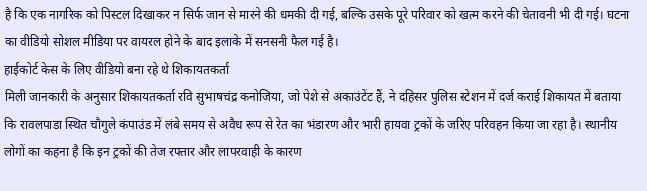है कि एक नागरिक को पिस्टल दिखाकर न सिर्फ जान से मारने की धमकी दी गई, बल्कि उसके पूरे परिवार को खत्म करने की चेतावनी भी दी गई। घटना का वीडियो सोशल मीडिया पर वायरल होने के बाद इलाके में सनसनी फैल गई है।
हाईकोर्ट केस के लिए वीडियो बना रहे थे शिकायतकर्ता
मिली जानकारी के अनुसार शिकायतकर्ता रवि सुभाषचंद्र कनोजिया, जो पेशे से अकाउंटेंट हैं, ने दहिसर पुलिस स्टेशन में दर्ज कराई शिकायत में बताया कि रावलपाडा स्थित चौगुले कंपाउंड में लंबे समय से अवैध रूप से रेत का भंडारण और भारी हायवा ट्रकों के जरिए परिवहन किया जा रहा है। स्थानीय लोगों का कहना है कि इन ट्रकों की तेज रफ्तार और लापरवाही के कारण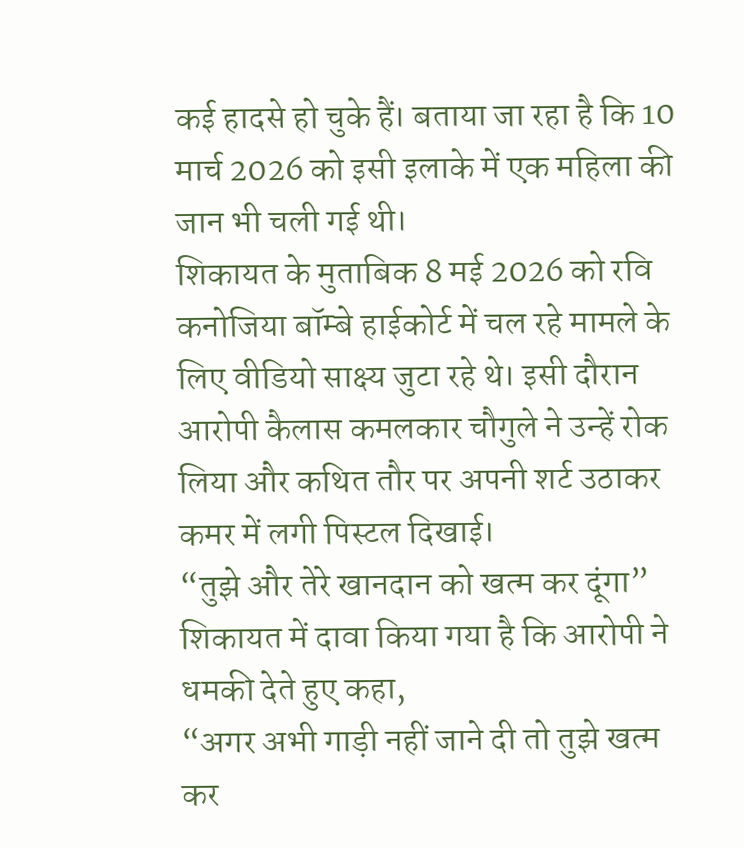कई हादसे हो चुके हैं। बताया जा रहा है कि 10 मार्च 2026 को इसी इलाके में एक महिला की जान भी चली गई थी।
शिकायत के मुताबिक 8 मई 2026 को रवि कनोजिया बॉम्बे हाईकोर्ट में चल रहे मामले के लिए वीडियो साक्ष्य जुटा रहे थे। इसी दौरान आरोपी कैलास कमलकार चौगुले ने उन्हें रोक लिया और कथित तौर पर अपनी शर्ट उठाकर कमर में लगी पिस्टल दिखाई।
“तुझे और तेरे खानदान को खत्म कर दूंगा”
शिकायत में दावा किया गया है कि आरोपी ने धमकी देते हुए कहा,
“अगर अभी गाड़ी नहीं जाने दी तो तुझे खत्म कर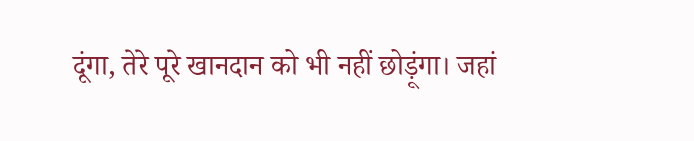दूंगा, तेरे पूरे खानदान को भी नहीं छोड़ूंगा। जहां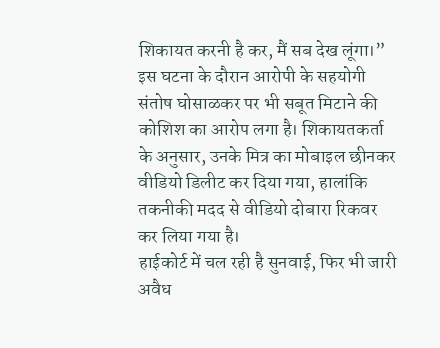शिकायत करनी है कर, मैं सब देख लूंगा।”
इस घटना के दौरान आरोपी के सहयोगी संतोष घोसाळकर पर भी सबूत मिटाने की कोशिश का आरोप लगा है। शिकायतकर्ता के अनुसार, उनके मित्र का मोबाइल छीनकर वीडियो डिलीट कर दिया गया, हालांकि तकनीकी मदद से वीडियो दोबारा रिकवर कर लिया गया है।
हाईकोर्ट में चल रही है सुनवाई, फिर भी जारी अवैध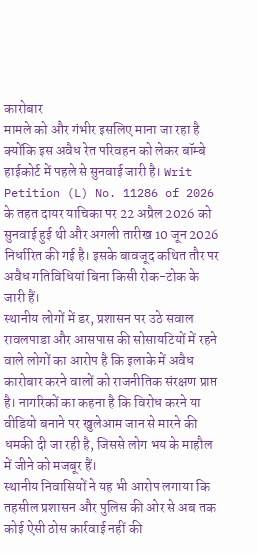कारोबार
मामले को और गंभीर इसलिए माना जा रहा है क्योंकि इस अवैध रेत परिवहन को लेकर बॉम्बे हाईकोर्ट में पहले से सुनवाई जारी है। Writ Petition (L) No. 11286 of 2026 के तहत दायर याचिका पर 22 अप्रैल 2026 को सुनवाई हुई थी और अगली तारीख 10 जून 2026 निर्धारित की गई है। इसके बावजूद कथित तौर पर अवैध गतिविधियां बिना किसी रोक-टोक के जारी हैं।
स्थानीय लोगों में डर, प्रशासन पर उठे सवाल
रावलपाडा और आसपास की सोसायटियों में रहने वाले लोगों का आरोप है कि इलाके में अवैध कारोबार करने वालों को राजनीतिक संरक्षण प्राप्त है। नागरिकों का कहना है कि विरोध करने या वीडियो बनाने पर खुलेआम जान से मारने की धमकी दी जा रही है, जिससे लोग भय के माहौल में जीने को मजबूर हैं।
स्थानीय निवासियों ने यह भी आरोप लगाया कि तहसील प्रशासन और पुलिस की ओर से अब तक कोई ऐसी ठोस कार्रवाई नहीं की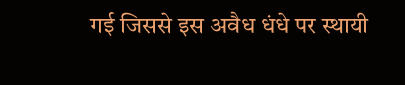गई जिससे इस अवैध धंधे पर स्थायी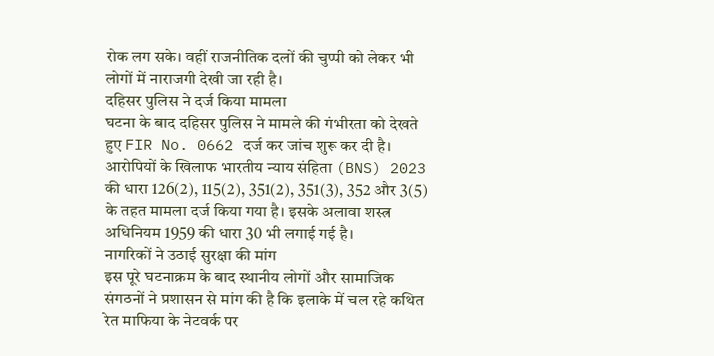रोक लग सके। वहीं राजनीतिक दलों की चुप्पी को लेकर भी लोगों में नाराजगी देखी जा रही है।
दहिसर पुलिस ने दर्ज किया मामला
घटना के बाद दहिसर पुलिस ने मामले की गंभीरता को देखते हुए FIR No. 0662 दर्ज कर जांच शुरू कर दी है। आरोपियों के खिलाफ भारतीय न्याय संहिता (BNS) 2023 की धारा 126(2), 115(2), 351(2), 351(3), 352 और 3(5) के तहत मामला दर्ज किया गया है। इसके अलावा शस्त्र अधिनियम 1959 की धारा 30 भी लगाई गई है।
नागरिकों ने उठाई सुरक्षा की मांग
इस पूरे घटनाक्रम के बाद स्थानीय लोगों और सामाजिक संगठनों ने प्रशासन से मांग की है कि इलाके में चल रहे कथित रेत माफिया के नेटवर्क पर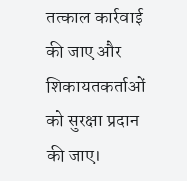तत्काल कार्रवाई की जाए और शिकायतकर्ताओं को सुरक्षा प्रदान की जाए।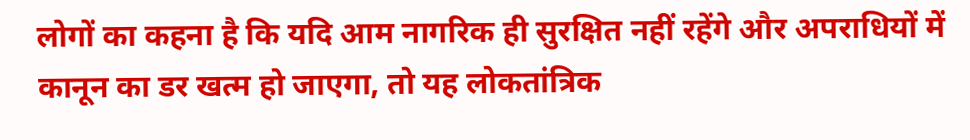लोगों का कहना है कि यदि आम नागरिक ही सुरक्षित नहीं रहेंगे और अपराधियों में कानून का डर खत्म हो जाएगा, तो यह लोकतांत्रिक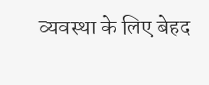व्यवस्था के लिए बेहद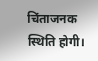चिंताजनक स्थिति होगी।